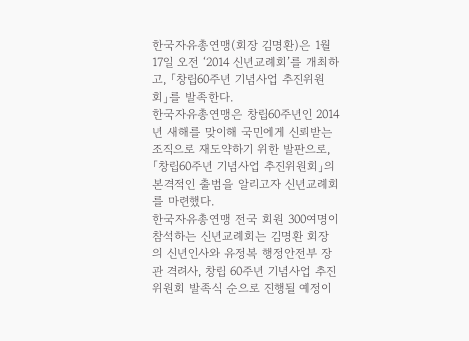한국자유총연맹(회장 김명환)은 1월 17일 오전 ‘2014 신년교례회’를 개최하고, 「창립60주년 기념사업 추진위원회」를 발족한다.
한국자유총연맹은 창립60주년인 2014년 새해를 맞이해 국민에게 신뢰받는 조직으로 재도약하기 위한 발판으로, 「창립60주년 기념사업 추진위원회」의 본격적인 출범을 알리고자 신년교례회를 마련했다.
한국자유총연맹 전국 회원 300여명이 참석하는 신년교례회는 김명환 회장의 신년인사와 유정복 행정안전부 장관 격려사, 창립 60주년 기념사업 추진위원회 발족식 순으로 진행될 예정이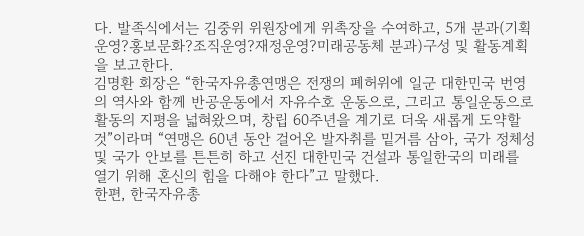다. 발족식에서는 김중위 위원장에게 위촉장을 수여하고, 5개 분과(기획운영?홍보문화?조직운영?재정운영?미래공동체 분과)구성 및 활동계획을 보고한다.
김명환 회장은 “한국자유총연맹은 전쟁의 폐허위에 일군 대한민국 번영의 역사와 함께 반공운동에서 자유수호 운동으로, 그리고 통일운동으로 활동의 지평을 넓혀왔으며, 창립 60주년을 계기로 더욱 새롭게 도약할 것”이라며 “연맹은 60년 동안 걸어온 발자취를 밑거름 삼아, 국가 정체성 및 국가 안보를 튼튼히 하고 선진 대한민국 건설과 통일한국의 미래를 열기 위해 혼신의 힘을 다해야 한다”고 말했다.
한편, 한국자유총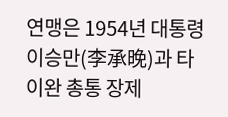연맹은 1954년 대통령 이승만(李承晩)과 타이완 총통 장제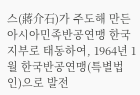스(蔣介石)가 주도해 만든 아시아민족반공연맹 한국지부로 태동하여, 1964년 1월 한국반공연맹(특별법인)으로 발전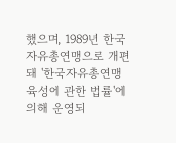했으며, 1989년 한국자유총연맹으로 개편돼 '한국자유총연맹 육성에 관한 법률'에 의해 운영되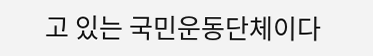고 있는 국민운동단체이다